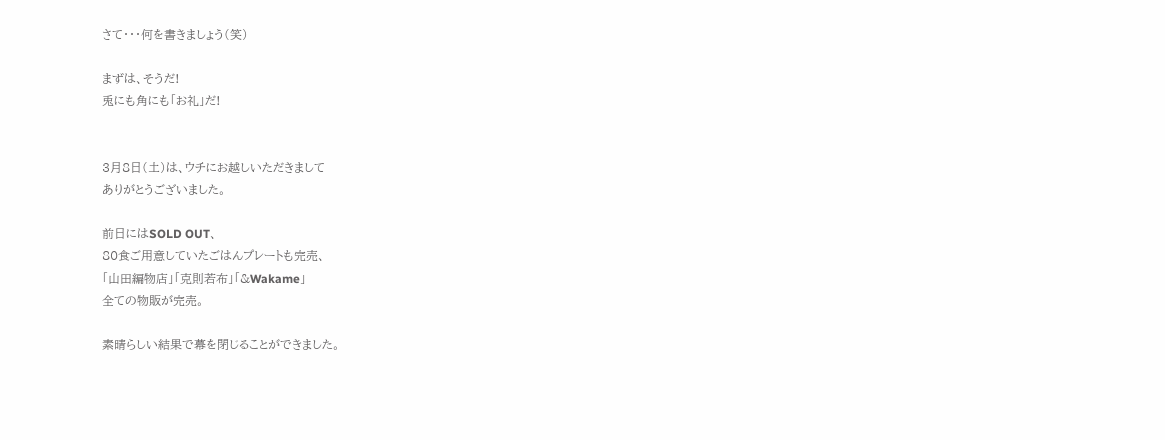さて・・・何を書きましょう(笑)

まずは、そうだ!
兎にも角にも「お礼」だ!


3月8日(土)は、ウチにお越しいただきまして
ありがとうございました。

前日にはSOLD OUT、
80食ご用意していたごはんプレートも完売、
「山田編物店」「克則若布」「&Wakame」
全ての物販が完売。

素晴らしい結果で幕を閉じることができました。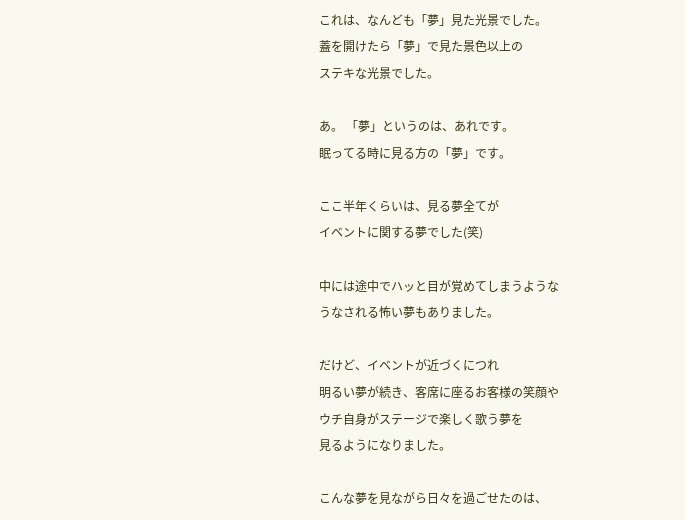これは、なんども「夢」見た光景でした。
蓋を開けたら「夢」で見た景色以上の
ステキな光景でした。

あ。 「夢」というのは、あれです。
眠ってる時に見る方の「夢」です。

ここ半年くらいは、見る夢全てが
イベントに関する夢でした(笑)

中には途中でハッと目が覚めてしまうような
うなされる怖い夢もありました。

だけど、イベントが近づくにつれ
明るい夢が続き、客席に座るお客様の笑顔や
ウチ自身がステージで楽しく歌う夢を
見るようになりました。

こんな夢を見ながら日々を過ごせたのは、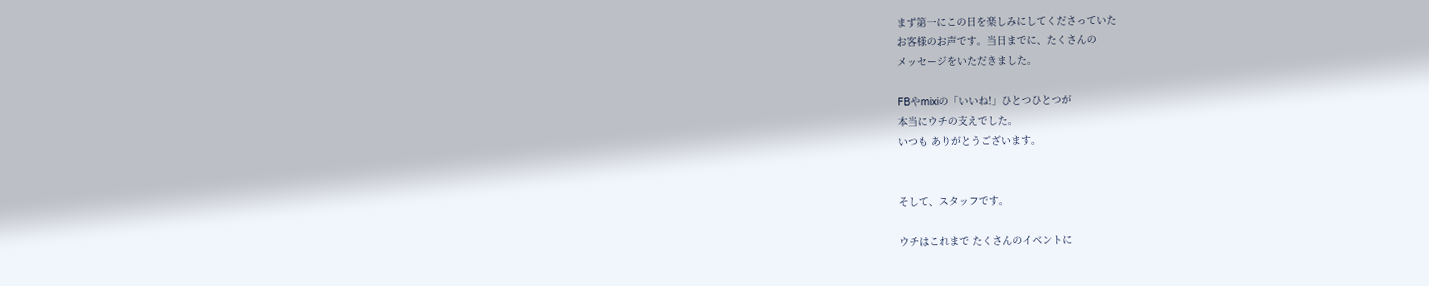まず第一にこの日を楽しみにしてくださっていた
お客様のお声です。当日までに、たくさんの
メッセージをいただきました。

FBやmixiの「いいね!」ひとつひとつが
本当にウチの支えでした。
いつも ありがとうございます。


そして、スタッフです。

ウチはこれまで たくさんのイベントに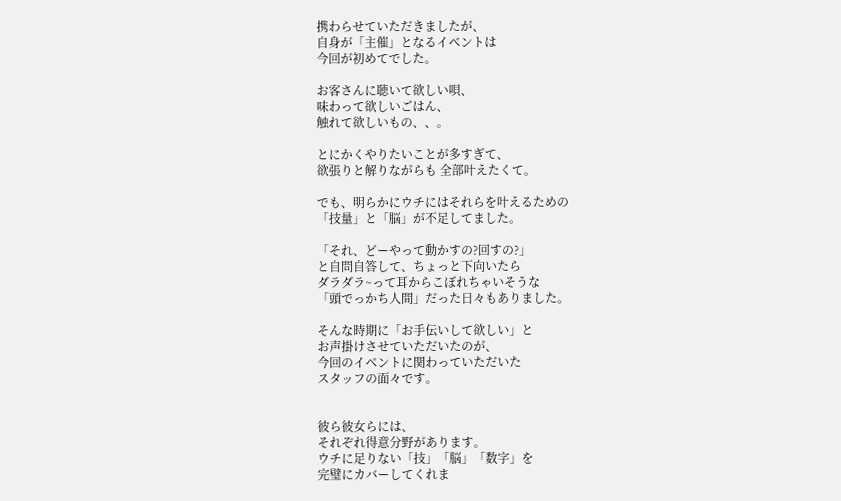携わらせていただきましたが、
自身が「主催」となるイベントは
今回が初めてでした。

お客さんに聴いて欲しい唄、
味わって欲しいごはん、
触れて欲しいもの、、。

とにかくやりたいことが多すぎて、
欲張りと解りながらも 全部叶えたくて。

でも、明らかにウチにはそれらを叶えるための
「技量」と「脳」が不足してました。

「それ、どーやって動かすの?回すの?」
と自問自答して、ちょっと下向いたら
ダラダラ~って耳からこぼれちゃいそうな
「頭でっかち人間」だった日々もありました。

そんな時期に「お手伝いして欲しい」と
お声掛けさせていただいたのが、
今回のイベントに関わっていただいた
スタッフの面々です。


彼ら彼女らには、
それぞれ得意分野があります。
ウチに足りない「技」「脳」「数字」を
完璧にカバーしてくれま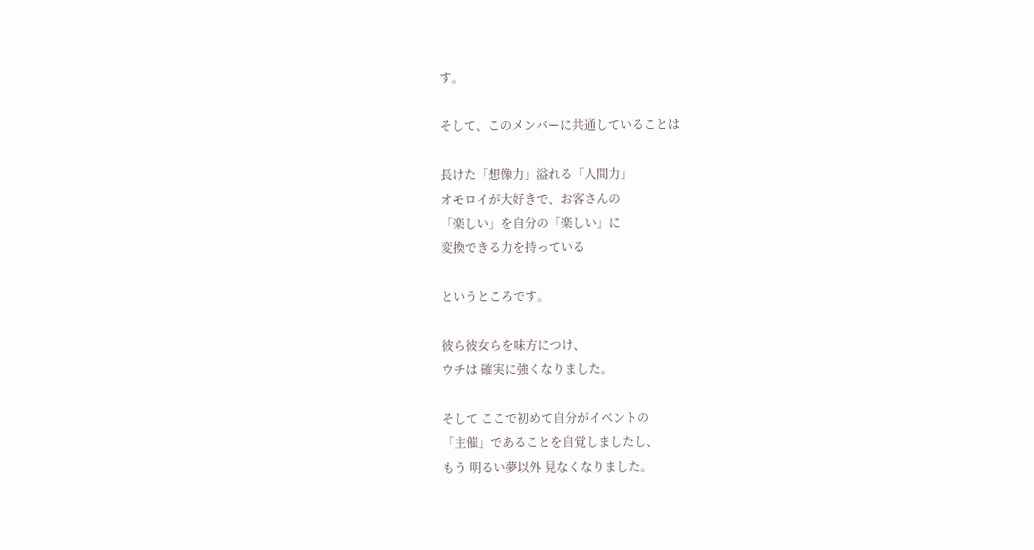す。

そして、このメンバーに共通していることは

長けた「想像力」溢れる「人間力」
オモロイが大好きで、お客さんの
「楽しい」を自分の「楽しい」に
変換できる力を持っている

というところです。

彼ら彼女らを味方につけ、
ウチは 確実に強くなりました。

そして ここで初めて自分がイベントの
「主催」であることを自覚しましたし、
もう 明るい夢以外 見なくなりました。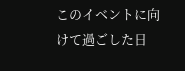このイベントに向けて過ごした日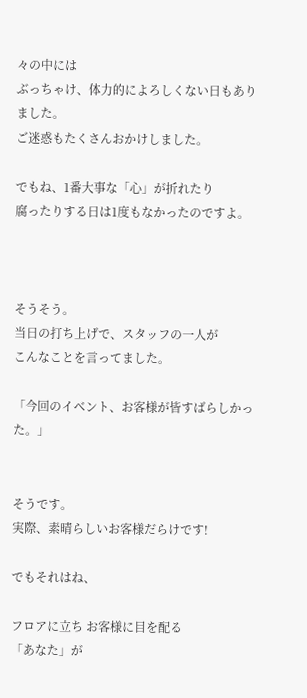々の中には
ぶっちゃけ、体力的によろしくない日もありました。
ご迷惑もたくさんおかけしました。

でもね、1番大事な「心」が折れたり
腐ったりする日は1度もなかったのですよ。



そうそう。
当日の打ち上げで、スタッフの一人が
こんなことを言ってました。

「今回のイベント、お客様が皆すばらしかった。」


そうです。
実際、素晴らしいお客様だらけです!

でもそれはね、

フロアに立ち お客様に目を配る
「あなた」が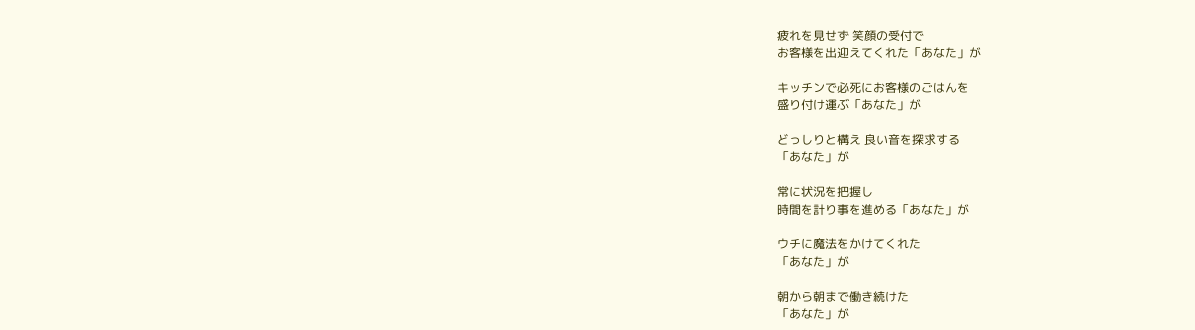疲れを見せず 笑顔の受付で
お客様を出迎えてくれた「あなた」が

キッチンで必死にお客様のごはんを
盛り付け運ぶ「あなた」が

どっしりと構え 良い音を探求する
「あなた」が

常に状況を把握し
時間を計り事を進める「あなた」が

ウチに魔法をかけてくれた
「あなた」が

朝から朝まで働き続けた
「あなた」が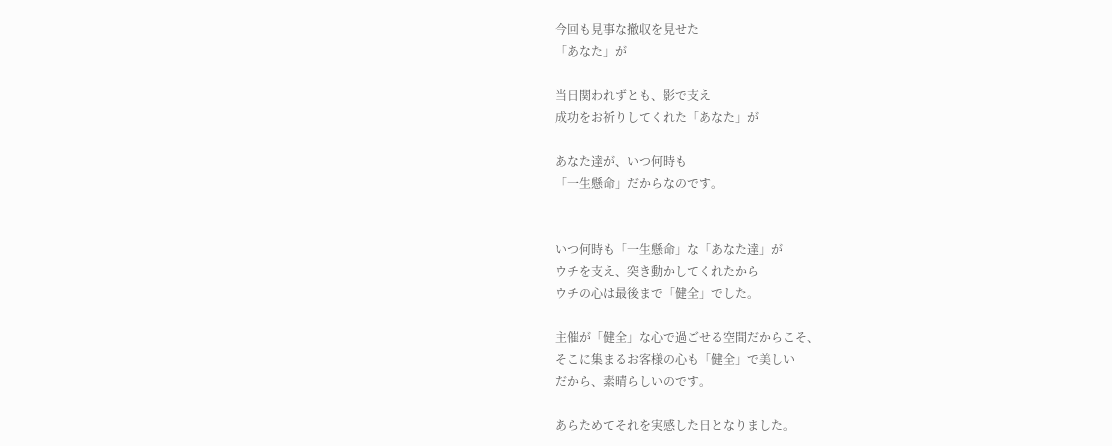今回も見事な撤収を見せた
「あなた」が

当日関われずとも、影で支え
成功をお祈りしてくれた「あなた」が

あなた達が、いつ何時も
「一生懸命」だからなのです。


いつ何時も「一生懸命」な「あなた達」が
ウチを支え、突き動かしてくれたから
ウチの心は最後まで「健全」でした。

主催が「健全」な心で過ごせる空間だからこそ、
そこに集まるお客様の心も「健全」で美しい
だから、素晴らしいのです。

あらためてそれを実感した日となりました。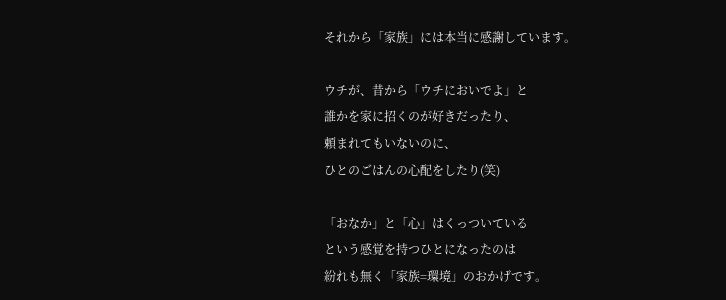それから「家族」には本当に感謝しています。

ウチが、昔から「ウチにおいでよ」と
誰かを家に招くのが好きだったり、
頼まれてもいないのに、
ひとのごはんの心配をしたり(笑)

「おなか」と「心」はくっついている
という感覚を持つひとになったのは
紛れも無く「家族=環境」のおかげです。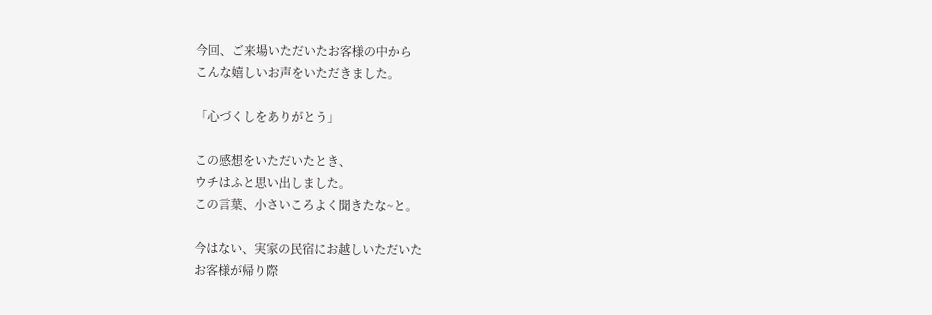今回、ご来場いただいたお客様の中から
こんな嬉しいお声をいただきました。

「心づくしをありがとう」

この感想をいただいたとき、
ウチはふと思い出しました。
この言葉、小さいころよく聞きたな~と。

今はない、実家の民宿にお越しいただいた
お客様が帰り際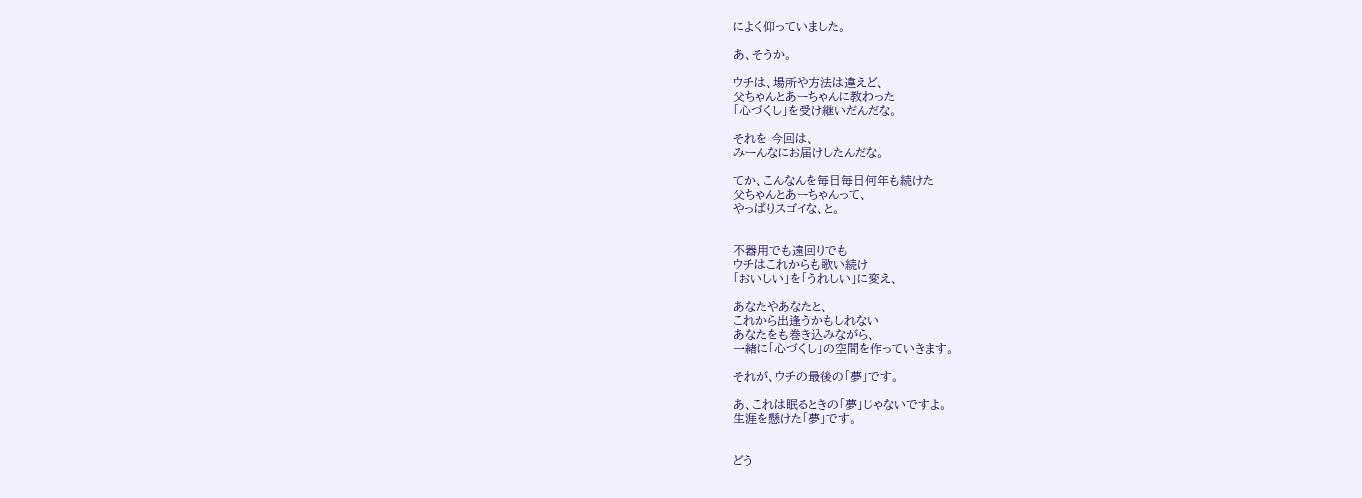によく仰っていました。

あ、そうか。

ウチは、場所や方法は違えど、
父ちゃんとあーちゃんに教わった
「心づくし」を受け継いだんだな。

それを 今回は、
みーんなにお届けしたんだな。

てか、こんなんを毎日毎日何年も続けた
父ちゃんとあーちゃんって、
やっぱりスゴイな、と。


不器用でも遠回りでも
ウチはこれからも歌い続け
「おいしい」を「うれしい」に変え、

あなたやあなたと、
これから出逢うかもしれない
あなたをも巻き込みながら、
一緒に「心づくし」の空間を作っていきます。

それが、ウチの最後の「夢」です。

あ、これは眠るときの「夢」じゃないですよ。
生涯を懸けた「夢」です。


どう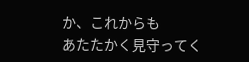か、これからも
あたたかく見守ってく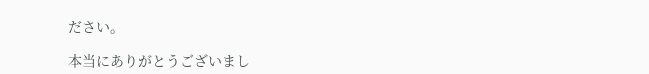ださい。

本当にありがとうございまし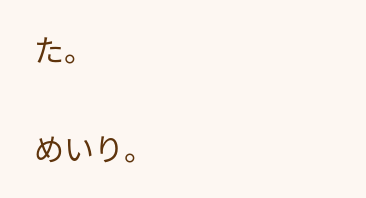た。


めいり。